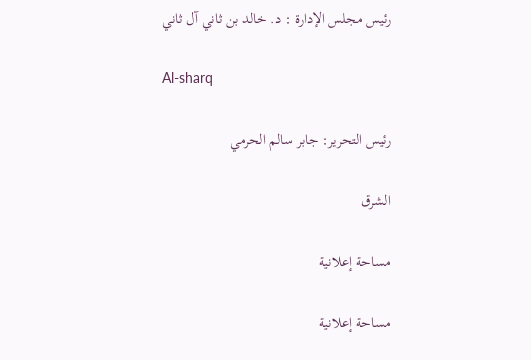رئيس مجلس الإدارة : د. خالد بن ثاني آل ثاني

Al-sharq

رئيس التحرير: جابر سالم الحرمي

الشرق

مساحة إعلانية

مساحة إعلانية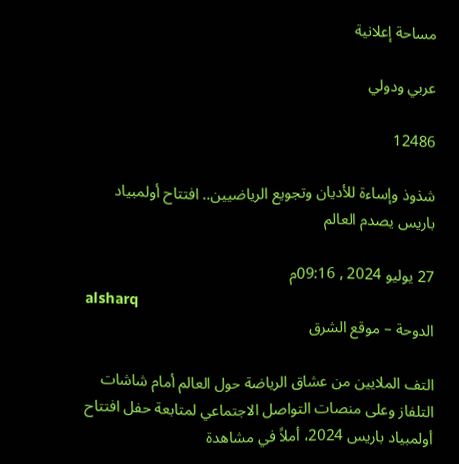مساحة إعلانية

عربي ودولي

12486

شذوذ وإساءة للأديان وتجويع الرياضيين.. افتتاح أولمبياد باريس يصدم العالم

27 يوليو 2024 , 09:16م
alsharq
الدوحة – موقع الشرق

التف الملايين من عشاق الرياضة حول العالم أمام شاشات التلفاز وعلى منصات التواصل الاجتماعي لمتابعة حفل افتتاح أولمبياد باريس 2024، أملاً في مشاهدة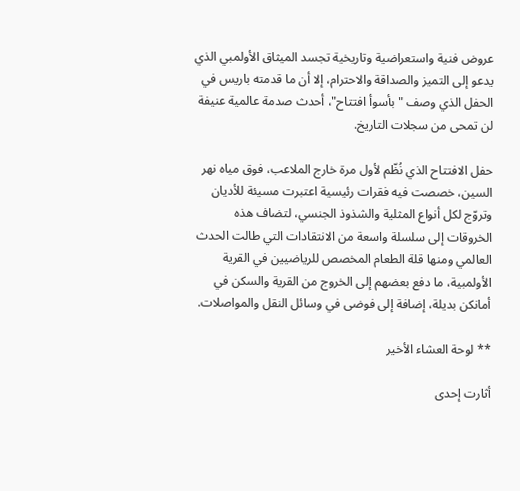عروض فنية واستعراضية وتاريخية تجسد الميثاق الأولمبي الذي يدعو إلى التميز والصداقة والاحترام، إلا أن ما قدمته باريس في الحفل الذي وصف "بأسوأ افتتاح"، أحدث صدمة عالمية عنيفة لن تمحى من سجلات التاريخ.

حفل الافتتاح الذي نُظّم لأول مرة خارج الملاعب، فوق مياه نهر السين، خصصت فيه فقرات رئيسية اعتبرت مسيئة للأديان وتروّج لكل أنواع المثلية والشذوذ الجنسي، لتضاف هذه الخروقات إلى سلسلة واسعة من الانتقادات التي طالت الحدث العالمي ومنها قلة الطعام المخصص للرياضيين في القرية الأولمبية، ما دفع بعضهم إلى الخروج من القرية والسكن في أمانكن بديلة، إضافة إلى فوضى في وسائل النقل والمواصلات.

** لوحة العشاء الأخير

أثارت إحدى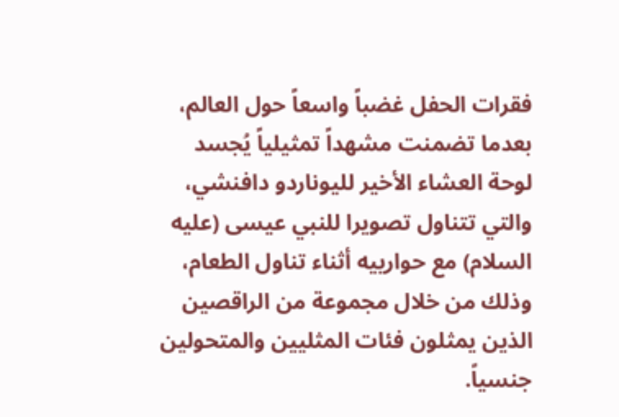فقرات الحفل غضباً واسعاً حول العالم، بعدما تضمنت مشهداً تمثيلياً يُجسد لوحة العشاء الأخير لليوناردو دافنشي، والتي تتناول تصويرا للنبي عيسى (عليه السلام) مع حوارييه أثناء تناول الطعام، وذلك من خلال مجموعة من الراقصين الذين يمثلون فئات المثليين والمتحولين جنسياً.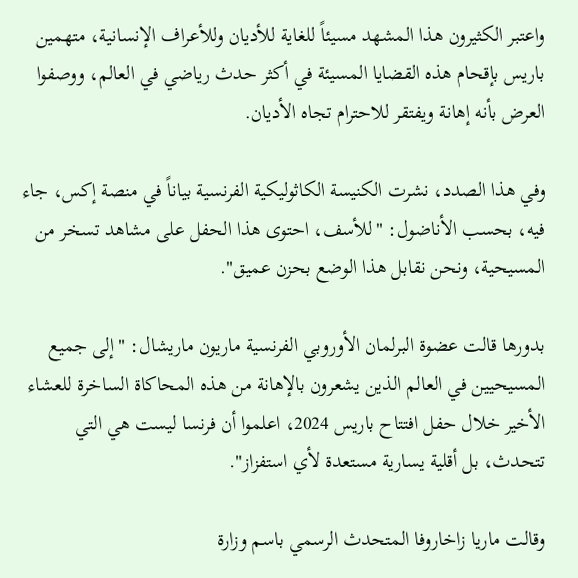واعتبر الكثيرون هذا المشهد مسيئاً للغاية للأديان وللأعراف الإنسانية، متهمين باريس بإقحام هذه القضايا المسيئة في أكثر حدث رياضي في العالم، ووصفوا العرض بأنه إهانة ويفتقر للاحترام تجاه الأديان.

وفي هذا الصدد، نشرت الكنيسة الكاثوليكية الفرنسية بياناً في منصة إكس، جاء فيه، بحسب الأناضول: "للأسف، احتوى هذا الحفل على مشاهد تسخر من المسيحية، ونحن نقابل هذا الوضع بحزن عميق".

بدورها قالت عضوة البرلمان الأوروبي الفرنسية ماريون ماريشال: "إلى جميع المسيحيين في العالم الذين يشعرون بالإهانة من هذه المحاكاة الساخرة للعشاء الأخير خلال حفل افتتاح باريس 2024، اعلموا أن فرنسا ليست هي التي تتحدث، بل أقلية يسارية مستعدة لأي استفزاز".

وقالت ماريا زاخاروفا المتحدث الرسمي باسم وزارة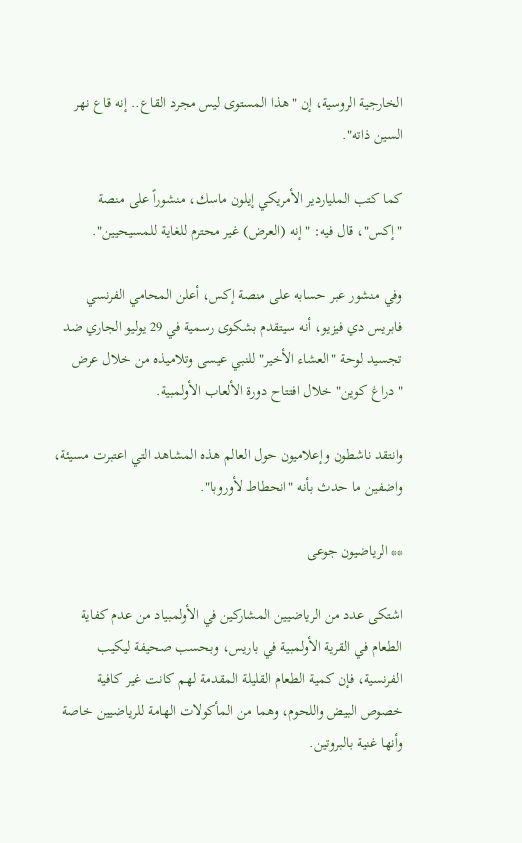الخارجية الروسية، إن "هذا المستوى ليس مجرد القاع.. إنه قاع نهر السين ذاته".

كما كتب الملياردير الأمريكي إيلون ماسك، منشوراً على منصة "إكس"، قال فيه: "إنه (العرض) غير محترم للغاية للمسيحيين".

وفي منشور عبر حسابه على منصة إكس، أعلن المحامي الفرنسي فابريس دي فيزيو، أنه سيتقدم بشكوى رسمية في 29 يوليو الجاري ضد تجسيد لوحة "العشاء الأخير" للنبي عيسى وتلاميذه من خلال عرض "دراغ كوين" خلال افتتاح دورة الألعاب الأولمبية.

وانتقد ناشطون وإعلاميون حول العالم هذه المشاهد التي اعتبرت مسيئة، واضفين ما حدث بأنه "انحطاط لأوروبا".

** الرياضيون جوعى

اشتكى عدد من الرياضيين المشاركين في الأولمبياد من عدم كفاية الطعام في القرية الأولمبية في باريس، وبحسب صحيفة ليكيب الفرنسية، فإن كمية الطعام القليلة المقدمة لهم كانت غير كافية خصوص البيض واللحوم، وهما من المأكولات الهامة للرياضيين خاصة وأنها غنية بالبروتين.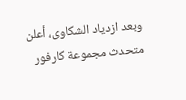وبعد ازدياد الشكاوى، أعلن متحدث مجموعة كارفور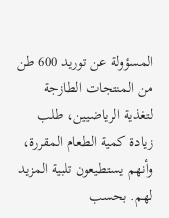المسؤولة عن توريد 600 طن من المنتجات الطازجة لتغذية الرياضيين، طلب زيادة كمية الطعام المقررة، وأنهم يستطيعون تلبية المزيد لهم. بحسب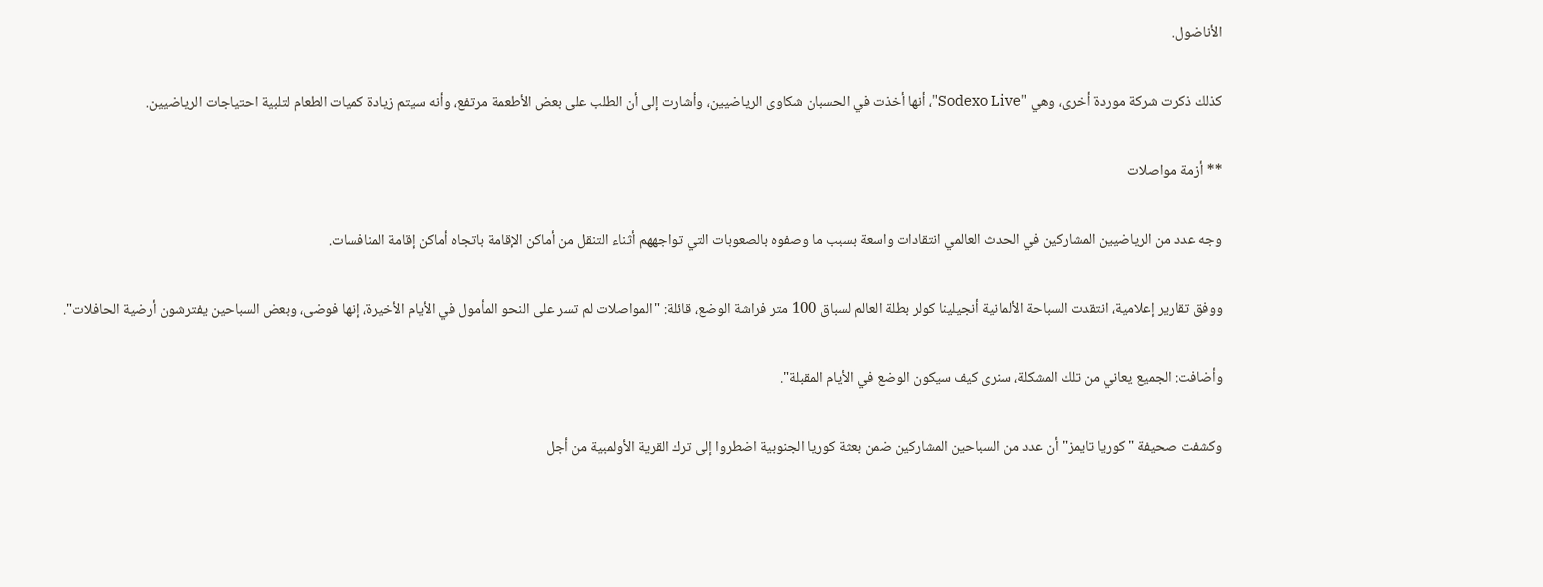الأناضول.

كذلك ذكرت شركة موردة أخرى، وهي "Sodexo Live"، أنها أخذت في الحسبان شكاوى الرياضيين، وأشارت إلى أن الطلب على بعض الأطعمة مرتفع، وأنه سيتم زيادة كميات الطعام لتلبية احتياجات الرياضيين.

** أزمة مواصلات

وجه عدد من الرياضيين المشاركين في الحدث العالمي انتقادات واسعة بسبب ما وصفوه بالصعوبات التي تواجههم أثناء التنقل من أماكن الإقامة باتجاه أماكن إقامة المنافسات.

ووفق تقارير إعلامية، انتقدت السباحة الألمانية أنجيلينا كولر بطلة العالم لسباق 100 متر فراشة الوضع، قائلة: "المواصلات لم تسر على النحو المأمول في الأيام الأخيرة، إنها فوضى، وبعض السباحين يفترشون أرضية الحافلات".

وأضافت: الجميع يعاني من تلك المشكلة، سنرى كيف سيكون الوضع في الأيام المقبلة".

وكشفت صحيفة "كوريا تايمز" أن عدد من السباحين المشاركين ضمن بعثة كوريا الجنوبية اضطروا إلى ترك القرية الأولمبية من أجل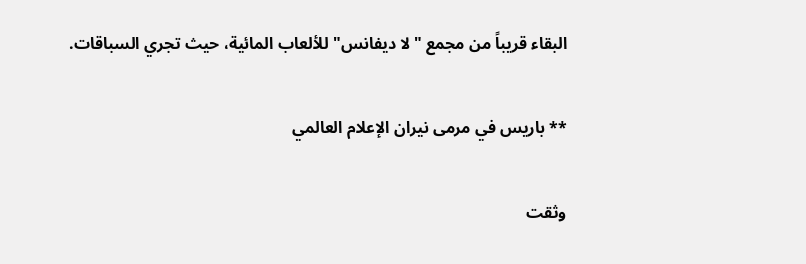البقاء قريباً من مجمع "لا ديفانس" للألعاب المائية، حيث تجري السباقات.

** باريس في مرمى نيران الإعلام العالمي

وثقت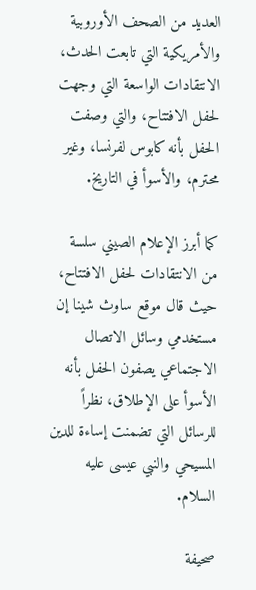العديد من الصحف الأوروبية والأمريكية التي تابعت الحدث، الانتقادات الواسعة التي وجهت لحفل الافتتاح، والتي وصفت الحفل بأنه كابوس لفرنسا، وغير محترم، والأسوأ في التاريخ.

كما أبرز الإعلام الصيني سلسة من الانتقادات لحفل الافتتاح، حيث قال موقع ساوث شينا إن مستخدمي وسائل الاتصال الاجتماعي يصفون الحفل بأنه الأسوأ على الإطلاق، نظراً للرسائل التي تضمنت إساءة للدين المسيحي والنبي عيسى عليه السلام.

صحيفة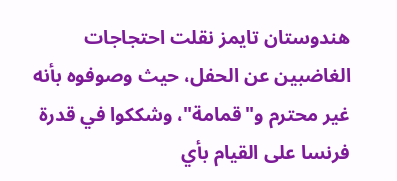هندوستان تايمز نقلت احتجاجات الغاضبين عن الحفل، حيث وصوفوه بأنه غير محترم و"قمامة"، وشككوا في قدرة فرنسا على القيام بأي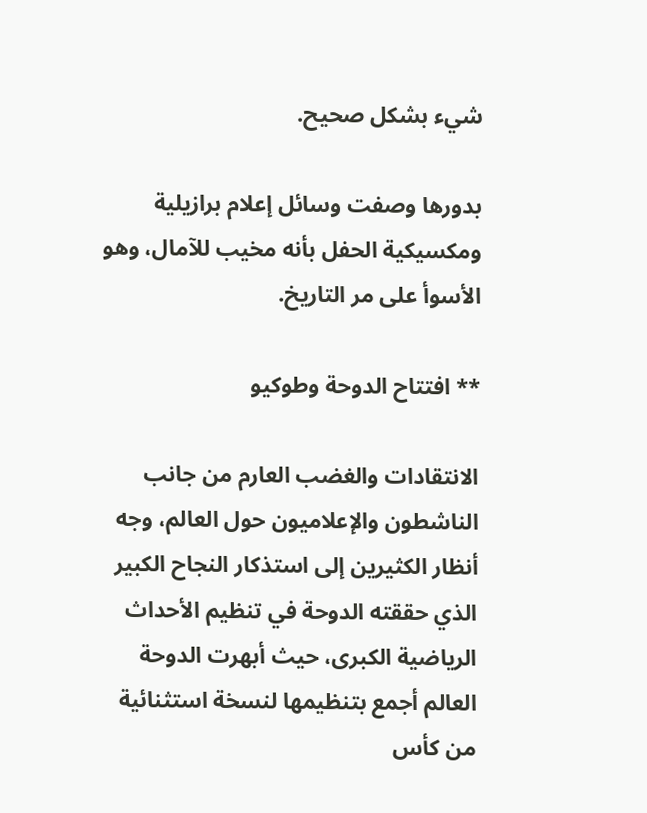شيء بشكل صحيح.

بدورها وصفت وسائل إعلام برازيلية ومكسيكية الحفل بأنه مخيب للآمال، وهو الأسوأ على مر التاريخ.

** افتتاح الدوحة وطوكيو

الانتقادات والغضب العارم من جانب الناشطون والإعلاميون حول العالم، وجه أنظار الكثيرين إلى استذكار النجاح الكبير الذي حققته الدوحة في تنظيم الأحداث الرياضية الكبرى، حيث أبهرت الدوحة العالم أجمع بتنظيمها لنسخة استثنائية من كأس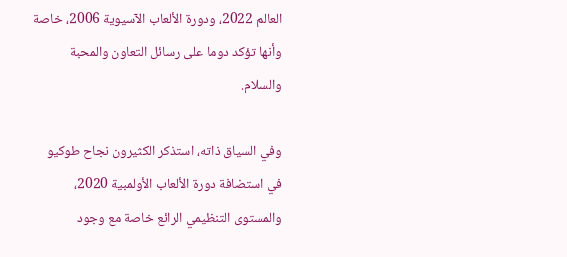العالم 2022، ودورة الألعاب الآسيوية 2006، خاصة وأنها تؤكد دوما على رسائل التعاون والمحبة والسلام.

وفي السياق ذاته، استذكر الكثيرون نجاح طوكيو في استضافة دورة الألعاب الأولمبية 2020، والمستوى التنظيمي الرائع خاصة مع وجود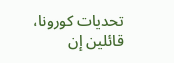تحديات كورونا، قائلين إن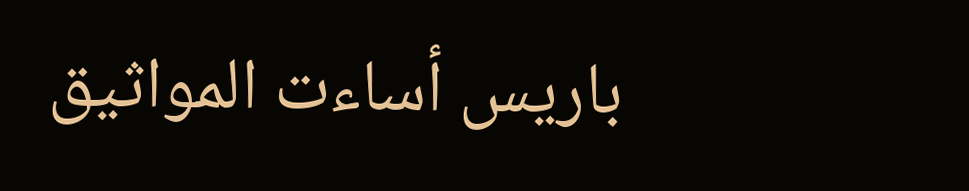باريس أساءت المواثيق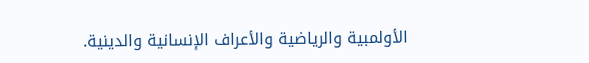الأولمبية والرياضية والأعراف الإنسانية والدينية.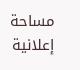مساحة إعلانية